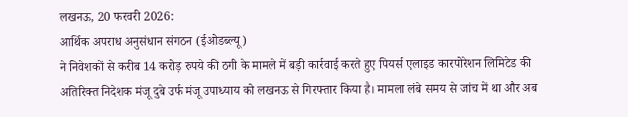लखनऊ, 20 फरवरी 2026:
आर्थिक अपराध अनुसंधान संगठन (ईओडब्ल्यू)
ने निवेशकों से करीब 14 करोड़ रुपये की ठगी के मामले में बड़ी कार्रवाई करते हुए पियर्स एलाइड कारपोरेशन लिमिटेड की अतिरिक्त निदेशक मंजू दुबे उर्फ मंजू उपाध्याय को लखनऊ से गिरफ्तार किया है। मामला लंबे समय से जांच में था और अब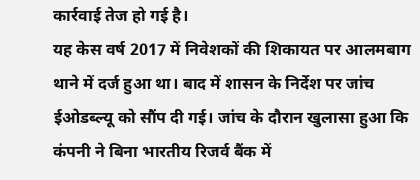कार्रवाई तेज हो गई है।
यह केस वर्ष 2017 में निवेशकों की शिकायत पर आलमबाग थाने में दर्ज हुआ था। बाद में शासन के निर्देश पर जांच ईओडब्ल्यू को सौंप दी गई। जांच के दौरान खुलासा हुआ कि कंपनी ने बिना भारतीय रिजर्व बैंक में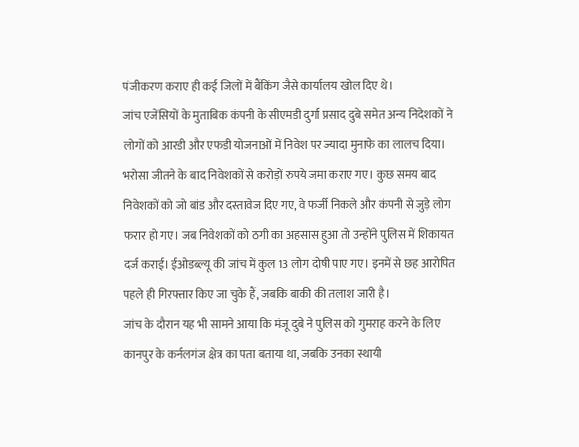पंजीकरण कराए ही कई जिलों में बैंकिंग जैसे कार्यालय खोल दिए थे।
जांच एजेंसियों के मुताबिक कंपनी के सीएमडी दुर्गा प्रसाद दुबे समेत अन्य निदेशकों ने लोगों को आरडी और एफडी योजनाओं में निवेश पर ज्यादा मुनाफे का लालच दिया। भरोसा जीतने के बाद निवेशकों से करोड़ों रुपये जमा कराए गए। कुछ समय बाद निवेशकों को जो बांड और दस्तावेज दिए गए, वे फर्जी निकले और कंपनी से जुड़े लोग फरार हो गए। जब निवेशकों को ठगी का अहसास हुआ तो उन्होंने पुलिस में शिकायत दर्ज कराई। ईओडब्ल्यू की जांच में कुल 13 लोग दोषी पाए गए। इनमें से छह आरोपित पहले ही गिरफ्तार किए जा चुके हैं, जबकि बाकी की तलाश जारी है।
जांच के दौरान यह भी सामने आया कि मंजू दुबे ने पुलिस को गुमराह करने के लिए कानपुर के कर्नलगंज क्षेत्र का पता बताया था, जबकि उनका स्थायी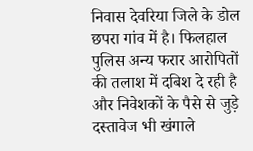निवास देवरिया जिले के डोल छपरा गांव में है। फिलहाल पुलिस अन्य फरार आरोपितों की तलाश में दबिश दे रही है और निवेशकों के पैसे से जुड़े दस्तावेज भी खंगाले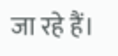जा रहे हैं।